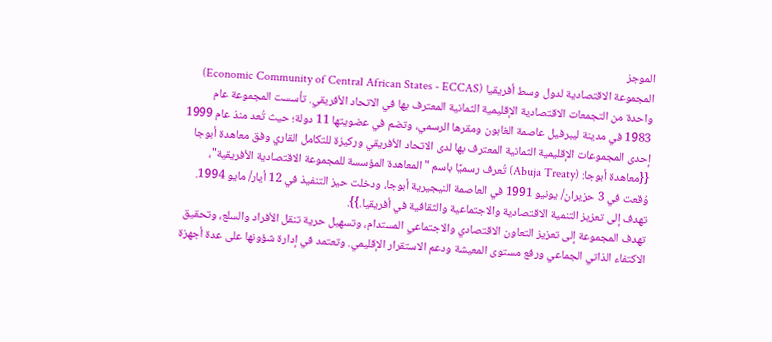الموجز
المجموعة الاقتصادية لدول وسط أفريقيا (Economic Community of Central African States - ECCAS) واحدة من التجمعات الاقتصادية الإقليمية الثمانية المعترف بها في الاتحاد الأفريقي. تأسست المجموعة عام 1983 في مدينة ليبرفيل عاصمة الغابون ومقرها الرسمي، وتضم في عضويتها 11 دولة؛ حيث تُعد منذ عام 1999 إحدى المجموعات الإقليمية الثمانية المعترف بها لدى الاتحاد الأفريقي وركيزة للتكامل القاري وفق معاهدة أبوجا {{معاهدة أبوجا: (Abuja Treaty) تُعرف رسميًا باسم "المعاهدة المؤسسة للمجموعة الاقتصادية الأفريقية"، وُقعت في 3 حزيران/ يونيو 1991 في العاصمة النيجيرية أبوجا، ودخلت حيز التنفيذ في 12 أيار/ مايو 1994. تهدف إلى تعزيز التنمية الاقتصادية والاجتماعية والثقافية في أفريقيا.}}.
تهدف المجموعة إلى تعزيز التعاون الاقتصادي والاجتماعي المستدام، وتسهيل حرية تنقل الأفراد والسلع، وتحقيق الاكتفاء الذاتي الجماعي ورفع مستوى المعيشة ودعم الاستقرار الإقليمي. وتعتمد في إدارة شؤونها على عدة أجهزة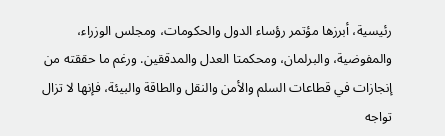رئيسية، أبرزها مؤتمر رؤساء الدول والحكومات، ومجلس الوزراء، والمفوضية، والبرلمان، ومحكمتا العدل والمدققين. ورغم ما حققته من إنجازات في قطاعات السلم والأمن والنقل والطاقة والبيئة، فإنها لا تزال تواجه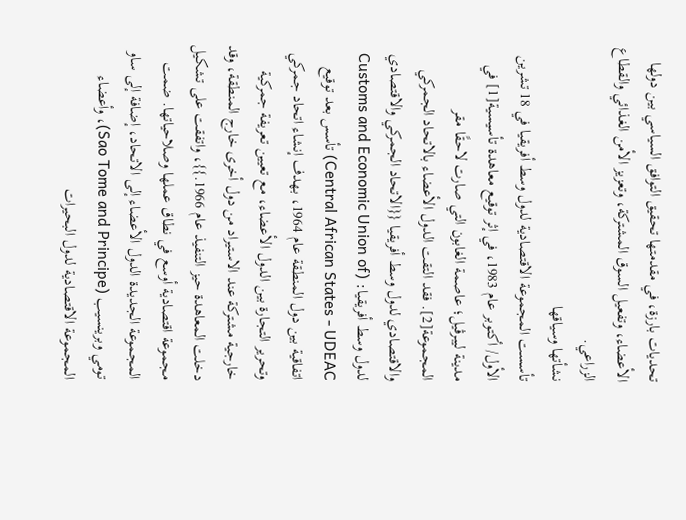تحديات بارزة، في مقدمتها تحقيق التوافق السياسي بين دولها الأعضاء، وتفعيل السوق المشتركة، وتعزيز الأمن الغذائي والقطاع الزراعي.
نشأتها وسياقها
تأسست المجموعة الاقتصادية لدول وسط أفريقيا في 18 تشرين الأول/ أكتوبر عام 1983، في إثر توقيع معاهدة تأسيسية[1] في مدينة ليبرڨيل؛ عاصمة الغابون التي صارت لاحقًا مقر المجموعة[2]. فقد التقت الدول الأعضاء بالاتحاد الجمركي والاقتصادي لدول وسط أفريقيا {{الاتحاد الجمركي والاقتصادي لدول وسط أفريقيا: (Customs and Economic Union of Central African States - UDEAC) تأسس بعد توقيع اتفاقية بين دول المنطقة عام 1964، بهدف إنشاء اتحاد جمركي وتحرير التجارة بين الدول الأعضاء، مع تعيين تعريفة جمركية خارجية مشتركة عند الاستيراد من دول أخرى خارج المنطقة، وقد دخلت المعاهدة حيز التنفيذ عام 1966.}}، واتفقت على تشكيل مجموعة اقتصادية أوسع في نطاق عملها وصلاحياتها. ضمت المجموعة الجديدة الدول الأعضاء إلى الاتحاد، إضافة إلى ساو تومي وبرينسيب (Sao Tome and Principe)، وأعضاء المجموعة الاقتصادية لدول البحيرات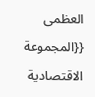العظمى {{المجموعة الاقتصادية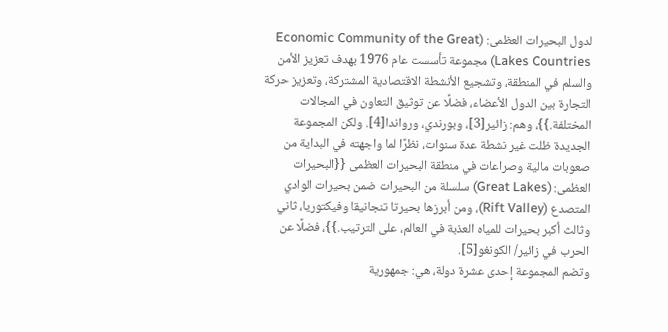لدول البحيرات العظمى: (Economic Community of the Great Lakes Countries) مجموعة تأسست عام 1976 بهدف تعزيز الأمن والسلم في المنطقة، وتشجيع الأنشطة الاقتصادية المشتركة، وتعزيز حركة التجارة بين الدول الأعضاء، فضلًا عن توثيق التعاون في المجالات المختلفة.}}، وهم: زائير[3]، وبورندي، ورواندا[4]. ولكن المجموعة الجديدة ظلت غير نشطة عدة سنوات، نظرًا لما واجهته في البداية من صعوبات مالية وصراعات في منطقة البحيرات العظمى {{البحيرات العظمى: (Great Lakes) سلسلة من البحيرات ضمن بحيرات الوادي المتصدع (Rift Valley)، ومن أبرزها بحيرتا تنجانيقا وفيكتوريا، ثاني وثالث أكبر بحيرات للمياه العذبة في العالم، على الترتيب.}}، فضلًا عن الحرب في زائير/ الكونغو[5].
وتضم المجموعة إحدى عشرة دولة، هي: جمهورية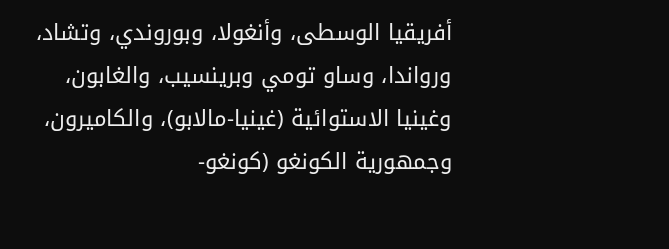أفريقيا الوسطى، وأنغولا، وبوروندي، وتشاد، ورواندا، وساو تومي وبرينسيب، والغابون، وغينيا الاستوائية (غينيا-مالابو)، والكاميرون، وجمهورية الكونغو (كونغو-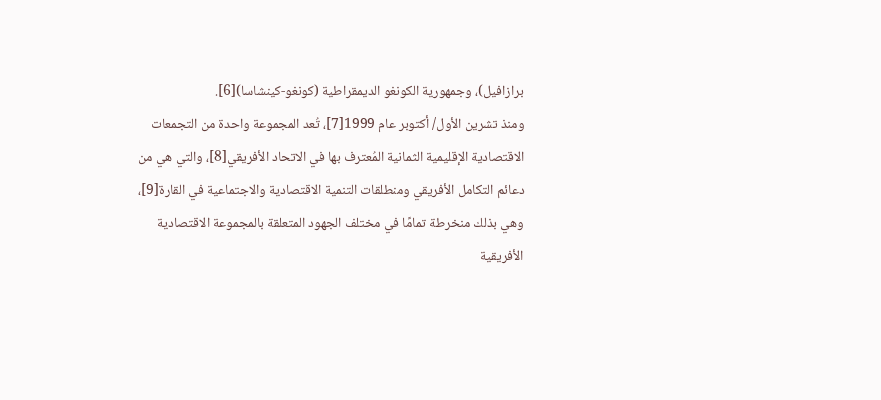برازافيل)، وجمهورية الكونغو الديمقراطية (كونغو-كينشاسا)[6].
ومنذ تشرين الأول/ أكتوبر عام 1999[7]، تُعد المجموعة واحدة من التجمعات الاقتصادية الإقليمية الثمانية المُعترف بها في الاتحاد الأفريقي[8]، والتي هي من دعائم التكامل الأفريقي ومنطلقات التنمية الاقتصادية والاجتماعية في القارة[9]، وهي بذلك منخرطة تمامًا في مختلف الجهود المتعلقة بالمجموعة الاقتصادية الأفريقية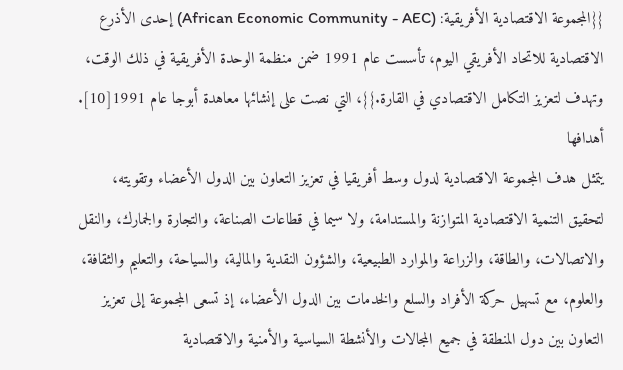{{المجموعة الاقتصادية الأفريقية: (African Economic Community - AEC) إحدى الأذرع الاقتصادية للاتحاد الأفريقي اليوم، تأسست عام 1991 ضمن منظمة الوحدة الأفريقية في ذلك الوقت، وتهدف لتعزيز التكامل الاقتصادي في القارة.}}، التي نصت على إنشائها معاهدة أبوجا عام 1991[10].
أهدافها
يتمثل هدف المجموعة الاقتصادية لدول وسط أفريقيا في تعزيز التعاون بين الدول الأعضاء وتقويته، لتحقيق التنمية الاقتصادية المتوازنة والمستدامة، ولا سيما في قطاعات الصناعة، والتجارة والجمارك، والنقل والاتصالات، والطاقة، والزراعة والموارد الطبيعية، والشؤون النقدية والمالية، والسياحة، والتعليم والثقافة، والعلوم، مع تسهيل حركة الأفراد والسلع والخدمات بين الدول الأعضاء، إذ تسعى المجموعة إلى تعزيز التعاون بين دول المنطقة في جميع المجالات والأنشطة السياسية والأمنية والاقتصادية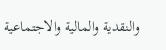والنقدية والمالية والاجتماعية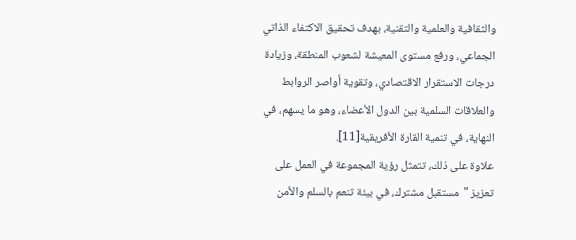والثقافية والعلمية والتقنية، بهدف تحقيق الاكتفاء الذاتي الجماعي، ورفع مستوى المعيشة لشعوب المنطقة، وزيادة درجات الاستقرار الاقتصادي، وتقوية أواصر الروابط والعلاقات السلمية بين الدول الأعضاء، وهو ما يسهم، في النهاية، في تنمية القارة الأفريقية[11].
علاوة على ذلك، تتمثل رؤية المجموعة في العمل على تعزيز "مستقبل مشترك، في بيئة تنعم بالسلم والأمن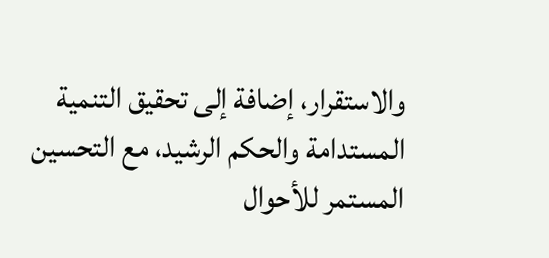والاستقرار، إضافة إلى تحقيق التنمية المستدامة والحكم الرشيد، مع التحسين المستمر للأحوال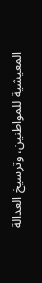المعيشية للمواطنين، وترسيخ العدالة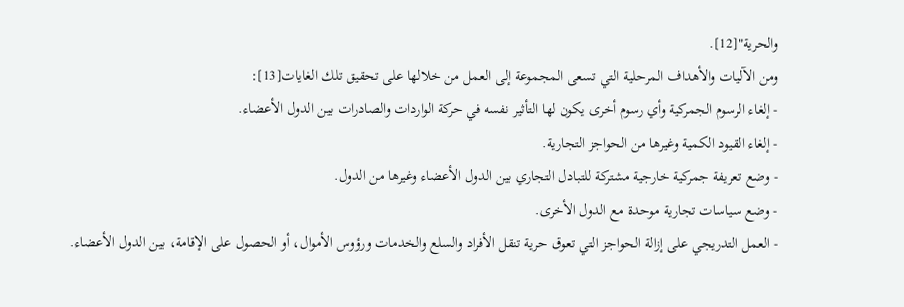والحرية"[12].
ومن الآليات والأهداف المرحلية التي تسعى المجموعة إلى العمل من خلالها على تحقيق تلك الغايات[13]:
- إلغاء الرسوم الجمركية وأي رسوم أخرى يكون لها التأثير نفسه في حركة الواردات والصادرات بين الدول الأعضاء.
- إلغاء القيود الكمية وغيرها من الحواجز التجارية.
- وضع تعريفة جمركية خارجية مشتركة للتبادل التجاري بين الدول الأعضاء وغيرها من الدول.
- وضع سياسات تجارية موحدة مع الدول الأخرى.
- العمل التدريجي على إزالة الحواجز التي تعوق حرية تنقل الأفراد والسلع والخدمات ورؤوس الأموال، أو الحصول على الإقامة، بين الدول الأعضاء.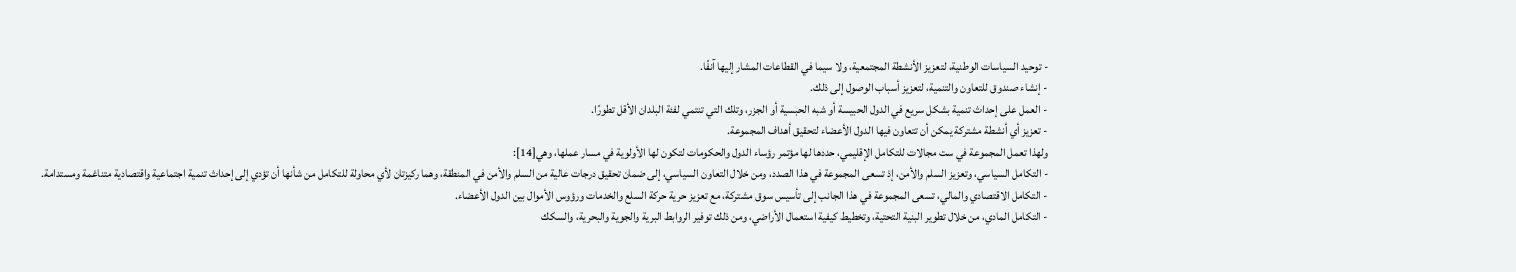- توحيد السياسات الوطنية، لتعزيز الأنشطة المجتمعية، ولا سيما في القطاعات المشار إليها آنفًا.
- إنشاء صندوق للتعاون والتنمية، لتعزيز أسباب الوصول إلى ذلك.
- العمل على إحداث تنمية بشكل سريع في الدول الحبيسة أو شبه الحبسية أو الجزر، وتلك التي تنتمي لفئة البلدان الأقل تطورًا.
- تعزيز أي أنشطة مشتركة يمكن أن تتعاون فيها الدول الأعضاء لتحقيق أهداف المجموعة.
ولهذا تعمل المجموعة في ست مجالات للتكامل الإقليمي، حددها لها مؤتمر رؤساء الدول والحكومات لتكون لها الأولوية في مسار عملها، وهي[14]:
- التكامل السياسي، وتعزيز السلم والأمن، إذ تسعى المجموعة في هذا الصدد، ومن خلال التعاون السياسي، إلى ضمان تحقيق درجات عالية من السلم والأمن في المنطقة، وهما ركيزتان لأي محاولة للتكامل من شأنها أن تؤدي إلى إحداث تنمية اجتماعية واقتصادية متناغمة ومستدامة.
- التكامل الاقتصادي والمالي، تسعى المجموعة في هذا الجانب إلى تأسيس سوق مشتركة، مع تعزيز حرية حركة السلع والخدمات ورؤوس الأموال بين الدول الأعضاء.
- التكامل المادي، من خلال تطوير البنية التحتية، وتخطيط كيفية استعمال الأراضي، ومن ذلك توفير الروابط البرية والجوية والبحرية، والسكك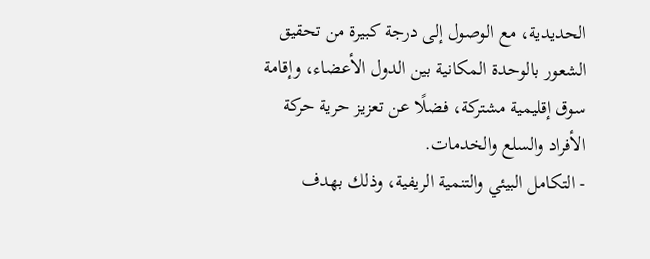الحديدية، مع الوصول إلى درجة كبيرة من تحقيق الشعور بالوحدة المكانية بين الدول الأعضاء، وإقامة سوق إقليمية مشتركة، فضلًا عن تعزيز حرية حركة الأفراد والسلع والخدمات.
- التكامل البيئي والتنمية الريفية، وذلك بهدف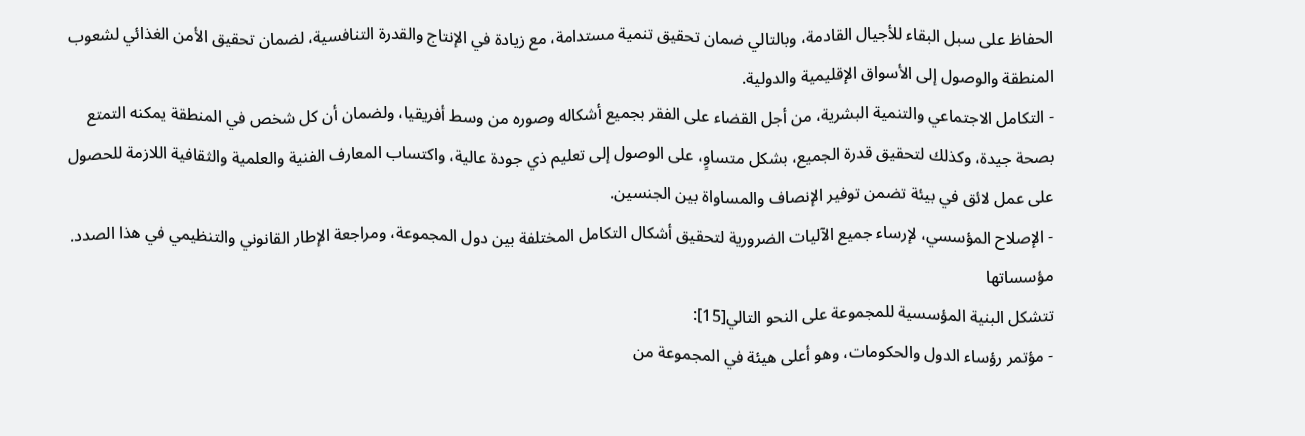الحفاظ على سبل البقاء للأجيال القادمة، وبالتالي ضمان تحقيق تنمية مستدامة، مع زيادة في الإنتاج والقدرة التنافسية، لضمان تحقيق الأمن الغذائي لشعوب المنطقة والوصول إلى الأسواق الإقليمية والدولية.
- التكامل الاجتماعي والتنمية البشرية، من أجل القضاء على الفقر بجميع أشكاله وصوره من وسط أفريقيا، ولضمان أن كل شخص في المنطقة يمكنه التمتع بصحة جيدة، وكذلك لتحقيق قدرة الجميع، بشكل متساوٍ، على الوصول إلى تعليم ذي جودة عالية، واكتساب المعارف الفنية والعلمية والثقافية اللازمة للحصول على عمل لائق في بيئة تضمن توفير الإنصاف والمساواة بين الجنسين.
- الإصلاح المؤسسي، لإرساء جميع الآليات الضرورية لتحقيق أشكال التكامل المختلفة بين دول المجموعة، ومراجعة الإطار القانوني والتنظيمي في هذا الصدد.
مؤسساتها
تتشكل البنية المؤسسية للمجموعة على النحو التالي[15]:
- مؤتمر رؤساء الدول والحكومات، وهو أعلى هيئة في المجموعة من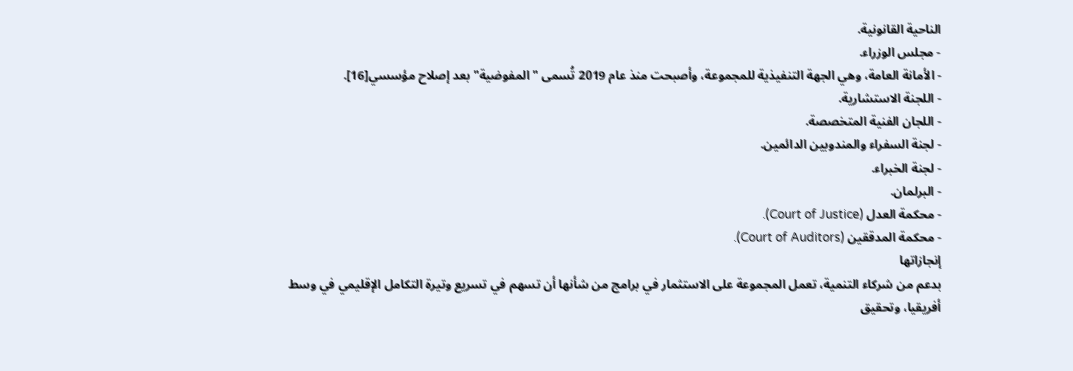الناحية القانونية.
- مجلس الوزراء.
- الأمانة العامة، وهي الجهة التنفيذية للمجموعة، وأصبحت منذ عام 2019 تُسمى "المفوضية" بعد إصلاح مؤسسي[16].
- اللجنة الاستشارية.
- اللجان الفنية المتخصصة.
- لجنة السفراء والمندوبين الدائمين.
- لجنة الخبراء.
- البرلمان.
- محكمة العدل (Court of Justice).
- محكمة المدققين (Court of Auditors).
إنجازاتها
بدعم من شركاء التنمية، تعمل المجموعة على الاستثمار في برامج من شأنها أن تسهم في تسريع وتيرة التكامل الإقليمي في وسط أفريقيا، وتحقيق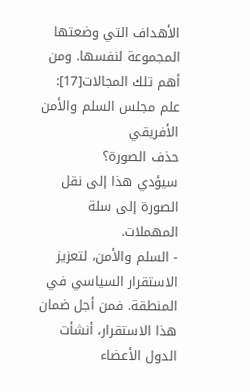الأهداف التي وضعتها المجموعة لنفسها. ومن أهم تلك المجالات[17]:
علم مجلس السلم والأمن الأفريقي
حذف الصورة؟
سيؤدي هذا إلى نقل الصورة إلى سلة المهملات.
- السلم والأمن، لتعزيز الاستقرار السياسي في المنطقة. فمن أجل ضمان هذا الاستقرار، أنشأت الدول الأعضاء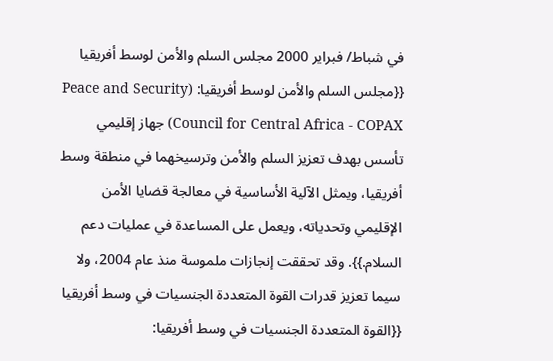في شباط/ فبراير 2000 مجلس السلم والأمن لوسط أفريقيا {{مجلس السلم والأمن لوسط أفريقيا: (Peace and Security Council for Central Africa - COPAX) جهاز إقليمي تأسس بهدف تعزيز السلم والأمن وترسيخهما في منطقة وسط أفريقيا، ويمثل الآلية الأساسية في معالجة قضايا الأمن الإقليمي وتحدياته، ويعمل على المساعدة في عمليات دعم السلام.}}. وقد تحققت إنجازات ملموسة منذ عام 2004، ولا سيما تعزيز قدرات القوة المتعددة الجنسيات في وسط أفريقيا {{القوة المتعددة الجنسيات في وسط أفريقيا: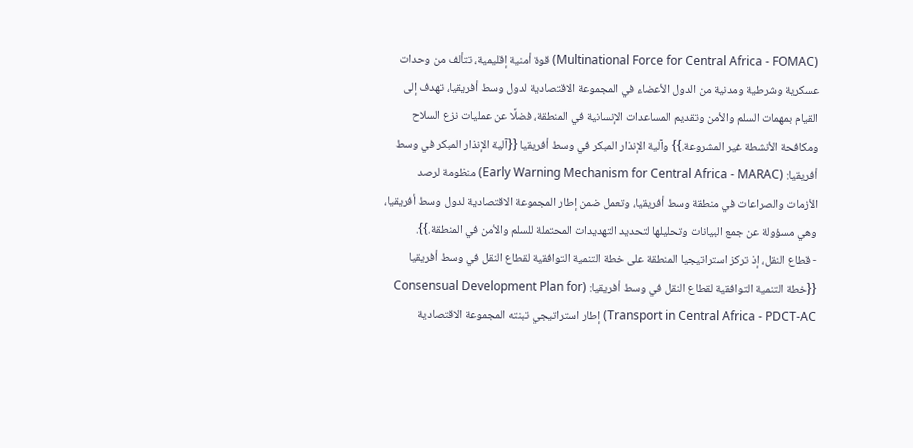(Multinational Force for Central Africa - FOMAC) قوة أمنية إقليمية، تتألف من وحدات عسكرية وشرطية ومدنية من الدول الأعضاء في المجموعة الاقتصادية لدول وسط أفريقيا، تهدف إلى القيام بمهمات السلم والأمن وتقديم المساعدات الإنسانية في المنطقة، فضلًا عن عمليات نزع السلاح ومكافحة الأنشطة غير المشروعة.}} وآلية الإنذار المبكر في وسط أفريقيا {{آلية الإنذار المبكر في وسط أفريقيا: (Early Warning Mechanism for Central Africa - MARAC) منظومة لرصد الأزمات والصراعات في منطقة وسط أفريقيا، وتعمل ضمن إطار المجموعة الاقتصادية لدول وسط أفريقيا، وهي مسؤولة عن جمع البيانات وتحليلها لتحديد التهديدات المحتملة للسلم والأمن في المنطقة.}}.
- قطاع النقل، إذ تركز استراتيجيا المنطقة على خطة التنمية التوافقية لقطاع النقل في وسط أفريقيا {{خطة التنمية التوافقية لقطاع النقل في وسط أفريقيا: (Consensual Development Plan for Transport in Central Africa - PDCT-AC) إطار استراتيجي تبنته المجموعة الاقتصادية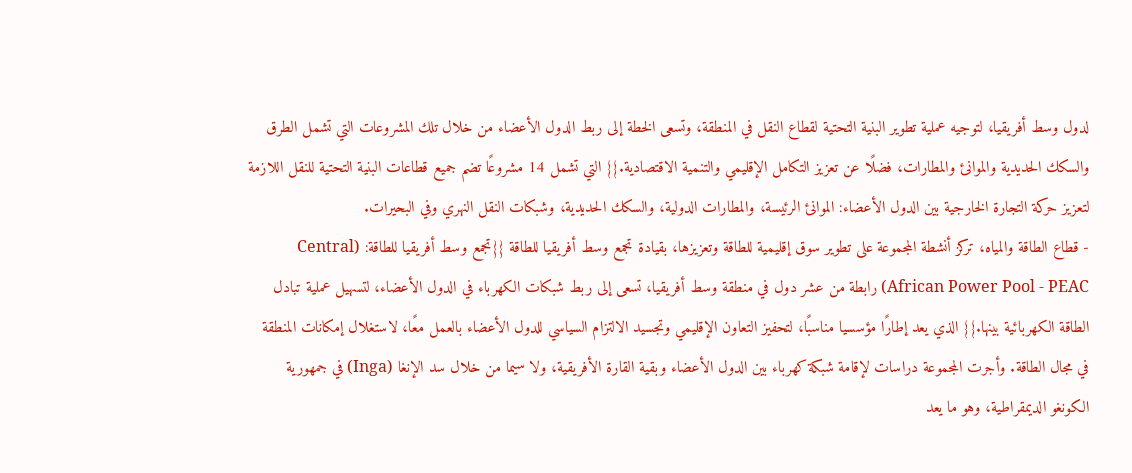لدول وسط أفريقيا، لتوجيه عملية تطوير البنية التحتية لقطاع النقل في المنطقة، وتسعى الخطة إلى ربط الدول الأعضاء من خلال تلك المشروعات التي تشمل الطرق والسكك الحديدية والموانئ والمطارات، فضلًا عن تعزيز التكامل الإقليمي والتنمية الاقتصادية.}} التي تشمل 14 مشروعًا تضم جميع قطاعات البنية التحتية للنقل اللازمة لتعزيز حركة التجارة الخارجية بين الدول الأعضاء: الموانئ الرئيسة، والمطارات الدولية، والسكك الحديدية، وشبكات النقل النهري وفي البحيرات.
- قطاع الطاقة والمياه، تركز أنشطة المجموعة على تطوير سوق إقليمية للطاقة وتعزيزها، بقيادة تجمع وسط أفريقيا للطاقة {{تجمع وسط أفريقيا للطاقة: (Central African Power Pool - PEAC) رابطة من عشر دول في منطقة وسط أفريقيا، تسعى إلى ربط شبكات الكهرباء في الدول الأعضاء، لتسهيل عملية تبادل الطاقة الكهربائية بينها.}} الذي يعد إطارًا مؤسسيا مناسبًا، لتحفيز التعاون الإقليمي وتجسيد الالتزام السياسي للدول الأعضاء بالعمل معًا، لاستغلال إمكانات المنطقة في مجال الطاقة. وأجرت المجموعة دراسات لإقامة شبكة كهرباء بين الدول الأعضاء وبقية القارة الأفريقية، ولا سيما من خلال سد الإنغا (Inga) في جمهورية الكونغو الديمقراطية، وهو ما يعد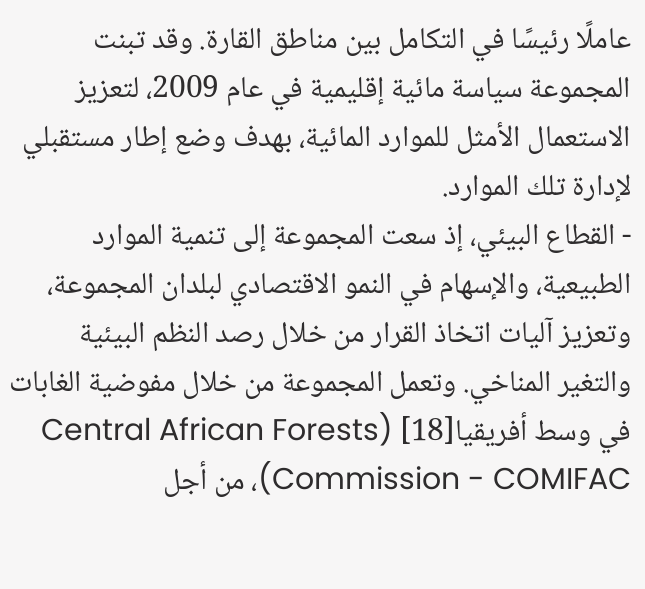عاملًا رئيسًا في التكامل بين مناطق القارة. وقد تبنت المجموعة سياسة مائية إقليمية في عام 2009، لتعزيز الاستعمال الأمثل للموارد المائية، بهدف وضع إطار مستقبلي لإدارة تلك الموارد.
- القطاع البيئي، إذ سعت المجموعة إلى تنمية الموارد الطبيعية، والإسهام في النمو الاقتصادي لبلدان المجموعة، وتعزيز آليات اتخاذ القرار من خلال رصد النظم البيئية والتغير المناخي. وتعمل المجموعة من خلال مفوضية الغابات في وسط أفريقيا[18] (Central African Forests Commission - COMIFAC)، من أجل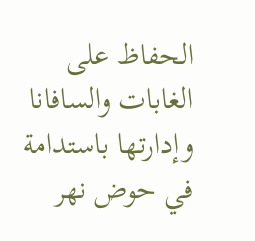الحفاظ على الغابات والسافانا وإدارتها باستدامة في حوض نهر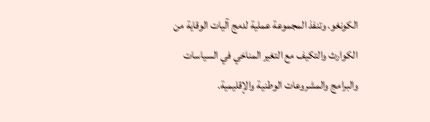الكونغو. وتنفذ المجموعة عملية لدمج آليات الوقاية من الكوارث والتكيف مع التغير المناخي في السياسات والبرامج والمشروعات الوطنية والإقليمية.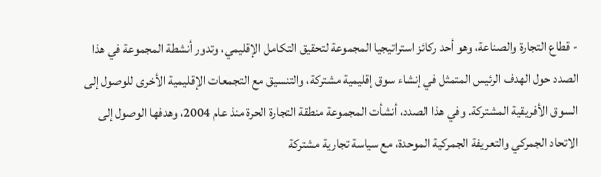- قطاع التجارة والصناعة، وهو أحد ركائز استراتيجيا المجموعة لتحقيق التكامل الإقليمي، وتدور أنشطة المجموعة في هذا الصدد حول الهدف الرئيس المتمثل في إنشاء سوق إقليمية مشتركة، والتنسيق مع التجمعات الإقليمية الأخرى للوصول إلى السوق الأفريقية المشتركة. وفي هذا الصدد، أنشأت المجموعة منطقة التجارة الحرة منذ عام 2004، وهدفها الوصول إلى الاتحاد الجمركي والتعريفة الجمركية الموحدة، مع سياسة تجارية مشتركة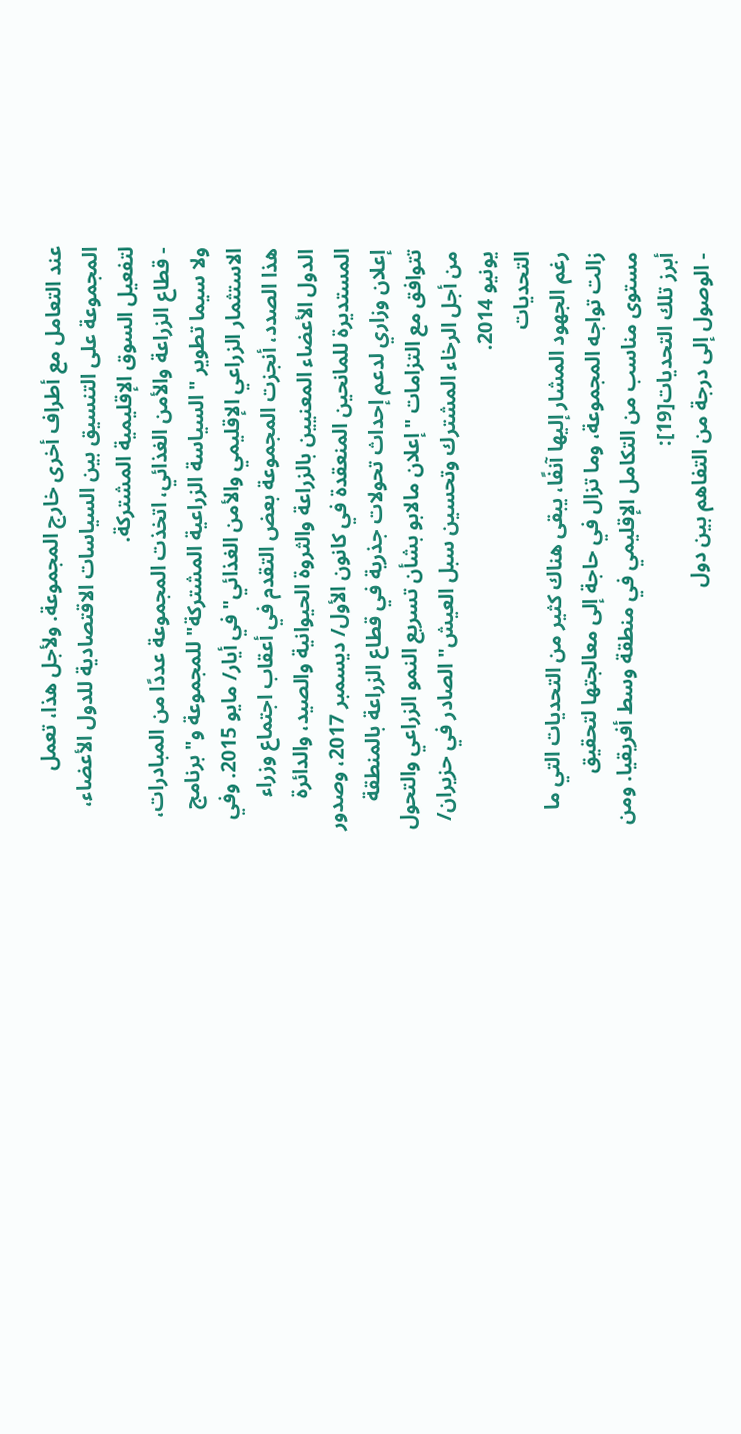عند التعامل مع أطراف أخرى خارج المجموعة. ولأجل هذا، تعمل المجموعة على التنسيق بين السياسات الاقتصادية للدول الأعضاء، لتفعيل السوق الإقليمية المشتركة.
- قطاع الزراعة والأمن الغذائي، اتخذت المجموعة عددًا من المبادرات، ولا سيما تطوير "السياسة الزراعية المشتركة" للمجموعة و"برنامج الاستثمار الزراعي الإقليمي والأمن الغذائي" في أيار/ مايو 2015. وفي هذا الصدد، أنجزت المجموعة بعض التقدم في أعقاب اجتماع وزراء الدول الأعضاء المعنيين بالزراعة والثروة الحيوانية والصيد، والدائرة المستديرة للمانحين المنعقدة في كانون الأول/ ديسمبر 2017، وصدور إعلان وزاري لدعم إحداث تحولات جذرية في قطاع الزراعة بالمنطقة تتوافق مع التزامات "إعلان مالابو بشأن تسريع النمو الزراعي والتحول من أجل الرخاء المشترك وتحسين سبل العيش" الصادر في حزيران/ يونيو 2014.
التحديات
رغم الجهود المشار إليها آنفًا، يبقى هناك كثير من التحديات التي ما زالت تواجه المجموعة، وما تزال في حاجة إلى معالجتها لتحقيق مستوى مناسب من التكامل الإقليمي في منطقة وسط أفريقيا. ومن أبرز تلك التحديات[19]:
- الوصول إلى درجة من التفاهم بين دول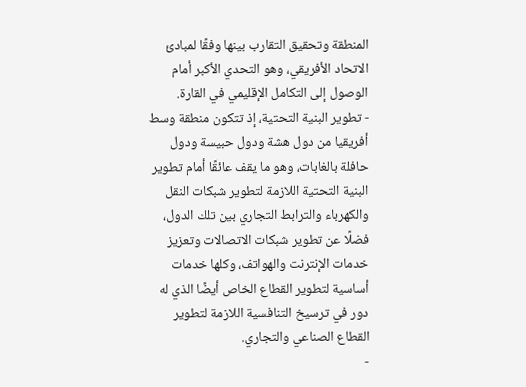المنطقة وتحقيق التقارب بينها وفقًا لمبادئ الاتحاد الأفريقي، وهو التحدي الأكبر أمام الوصول إلى التكامل الإقليمي في القارة.
- تطوير البنية التحتية، إذ تتكون منطقة وسط أفريقيا من دول هشة ودول حبيسة ودول حافلة بالغابات، وهو ما يقف عائقًا أمام تطوير البنية التحتية اللازمة لتطوير شبكات النقل والكهرباء والترابط التجاري بين تلك الدول، فضلًا عن تطوير شبكات الاتصالات وتعزيز خدمات الإنترنت والهواتف، وكلها خدمات أساسية لتطوير القطاع الخاص أيضًا الذي له دور في ترسيخ التنافسية اللازمة لتطوير القطاع الصناعي والتجاري.
-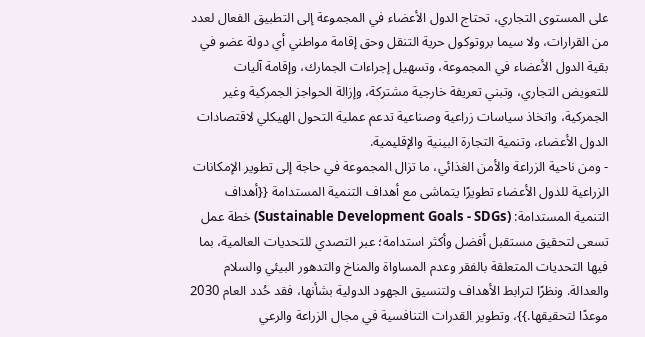على المستوى التجاري، تحتاج الدول الأعضاء في المجموعة إلى التطبيق الفعال لعدد من القرارات، ولا سيما بروتوكول حرية التنقل وحق إقامة مواطني أي دولة عضو في بقية الدول الأعضاء في المجموعة، وتسهيل إجراءات الجمارك، وإقامة آليات للتعويض التجاري، وتبني تعريفة خارجية مشتركة، وإزالة الحواجز الجمركية وغير الجمركية، واتخاذ سياسات زراعية وصناعية تدعم عملية التحول الهيكلي لاقتصادات الدول الأعضاء، وتنمية التجارة البينية والإقليمية.
- ومن ناحية الزراعة والأمن الغذائي، ما تزال المجموعة في حاجة إلى تطوير الإمكانات الزراعية للدول الأعضاء تطويرًا يتماشى مع أهداف التنمية المستدامة {{أهداف التنمية المستدامة: (Sustainable Development Goals - SDGs) خطة عمل تسعى لتحقيق مستقبل أفضل وأكثر استدامة؛ عبر التصدي للتحديات العالمية، بما فيها التحديات المتعلقة بالفقر وعدم المساواة والمناخ والتدهور البيئي والسلام والعدالة. ونظرًا لترابط الأهداف ولتنسيق الجهود الدولية بشأنها، فقد حُدد العام 2030 موعدًا لتحقيقها.}}، وتطوير القدرات التنافسية في مجال الزراعة والرعي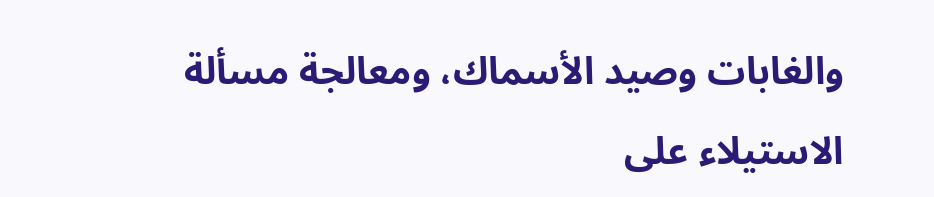والغابات وصيد الأسماك، ومعالجة مسألة الاستيلاء على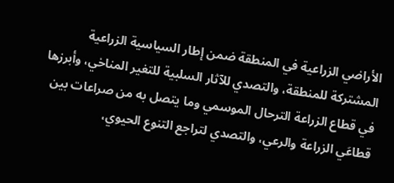الأراضي الزراعية في المنطقة ضمن إطار السياسية الزراعية المشتركة للمنطقة، والتصدي للآثار السلبية للتغير المناخي، وأبرزها في قطاع الزراعة الترحال الموسمي وما يتصل به من صراعات بين قطاعَي الزراعة والرعي، والتصدي لتراجع التنوع الحيوي،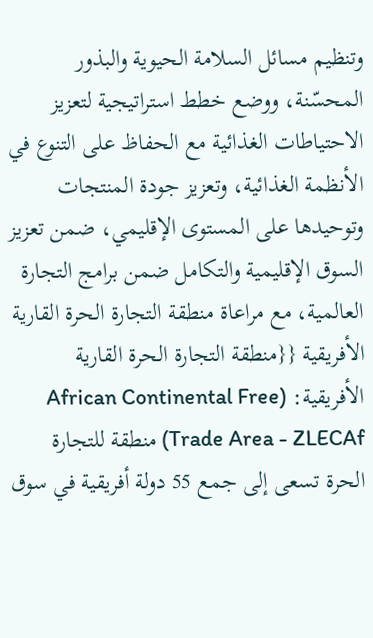وتنظيم مسائل السلامة الحيوية والبذور المحسّنة، ووضع خطط استراتيجية لتعزيز الاحتياطات الغذائية مع الحفاظ على التنوع في الأنظمة الغذائية، وتعزيز جودة المنتجات وتوحيدها على المستوى الإقليمي، ضمن تعزيز السوق الإقليمية والتكامل ضمن برامج التجارة العالمية، مع مراعاة منطقة التجارة الحرة القارية الأفريقية {{منطقة التجارة الحرة القارية الأفريقية: (African Continental Free Trade Area - ZLECAf) منطقة للتجارة الحرة تسعى إلى جمع 55 دولة أفريقية في سوق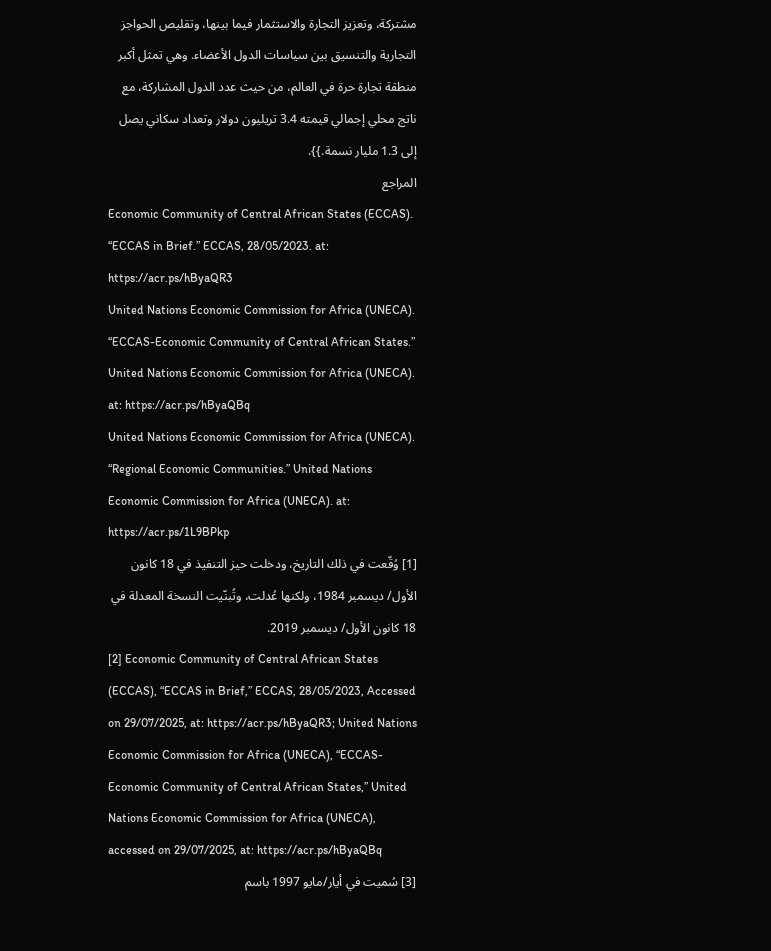مشتركة، وتعزيز التجارة والاستثمار فيما بينها، وتقليص الحواجز التجارية والتنسيق بين سياسات الدول الأعضاء. وهي تمثل أكبر منطقة تجارة حرة في العالم، من حيث عدد الدول المشاركة، مع ناتج محلي إجمالي قيمته 3.4 تريليون دولار وتعداد سكاني يصل إلى 1.3 مليار نسمة.}}.
المراجع
Economic Community of Central African States (ECCAS). “ECCAS in Brief.” ECCAS, 28/05/2023. at: https://acr.ps/hByaQR3
United Nations Economic Commission for Africa (UNECA). “ECCAS-Economic Community of Central African States.” United Nations Economic Commission for Africa (UNECA). at: https://acr.ps/hByaQBq
United Nations Economic Commission for Africa (UNECA). “Regional Economic Communities.” United Nations Economic Commission for Africa (UNECA). at: https://acr.ps/1L9BPkp
[1] وُقّعت في ذلك التاريخ، ودخلت حيز التنفيذ في 18 كانون الأول/ ديسمبر 1984، ولكنها عُدلت، وتُبنّيت النسخة المعدلة في 18 كانون الأول/ ديسمبر 2019.
[2] Economic Community of Central African States (ECCAS), “ECCAS in Brief,” ECCAS, 28/05/2023, Accessed on 29/07/2025, at: https://acr.ps/hByaQR3; United Nations Economic Commission for Africa (UNECA), “ECCAS-Economic Community of Central African States,” United Nations Economic Commission for Africa (UNECA), accessed on 29/07/2025, at: https://acr.ps/hByaQBq
[3] سُميت في أيار/مايو 1997 باسم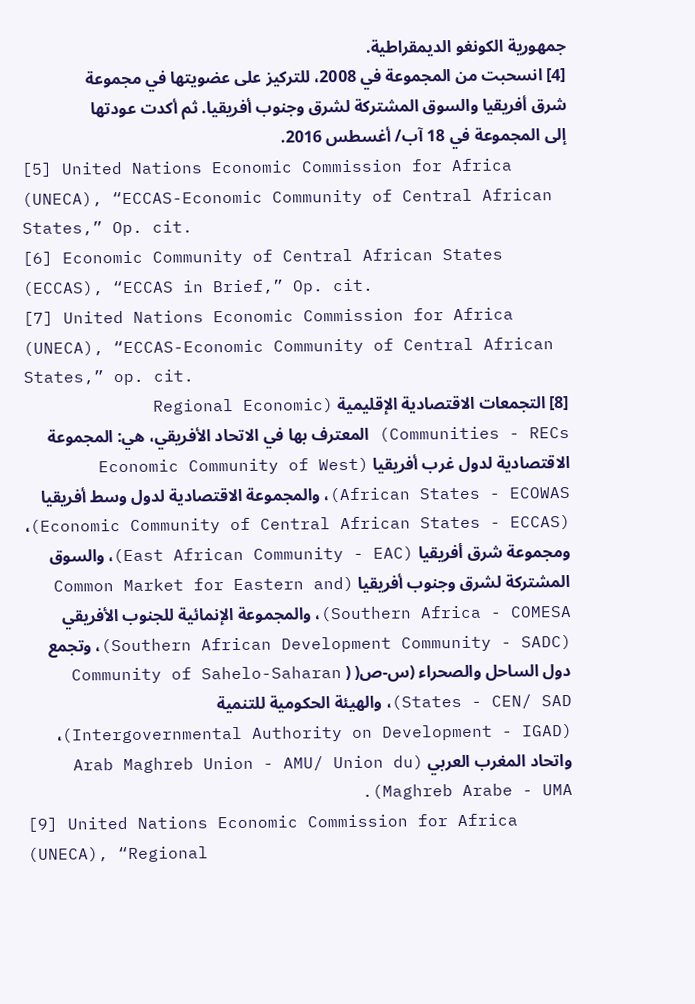جمهورية الكونغو الديمقراطية.
[4] انسحبت من المجموعة في 2008، للتركيز على عضويتها في مجموعة شرق أفريقيا والسوق المشتركة لشرق وجنوب أفريقيا. ثم أكدت عودتها إلى المجموعة في 18 آب/ أغسطس 2016.
[5] United Nations Economic Commission for Africa (UNECA), “ECCAS-Economic Community of Central African States,” Op. cit.
[6] Economic Community of Central African States (ECCAS), “ECCAS in Brief,” Op. cit.
[7] United Nations Economic Commission for Africa (UNECA), “ECCAS-Economic Community of Central African States,” op. cit.
[8] التجمعات الاقتصادية الإقليمية (Regional Economic Communities - RECs) المعترف بها في الاتحاد الأفريقي، هي: المجموعة الاقتصادية لدول غرب أفريقيا (Economic Community of West African States - ECOWAS)، والمجموعة الاقتصادية لدول وسط أفريقيا (Economic Community of Central African States - ECCAS)، ومجموعة شرق أفريقيا (East African Community - EAC)، والسوق المشتركة لشرق وجنوب أفريقيا (Common Market for Eastern and Southern Africa - COMESA)، والمجموعة الإنمائية للجنوب الأفريقي (Southern African Development Community - SADC)، وتجمع دول الساحل والصحراء (س-ص( ( Community of Sahelo-Saharan States - CEN/ SAD)، والهيئة الحكومية للتنمية (Intergovernmental Authority on Development - IGAD)، واتحاد المغرب العربي (Arab Maghreb Union - AMU/ Union du Maghreb Arabe - UMA).
[9] United Nations Economic Commission for Africa (UNECA), “Regional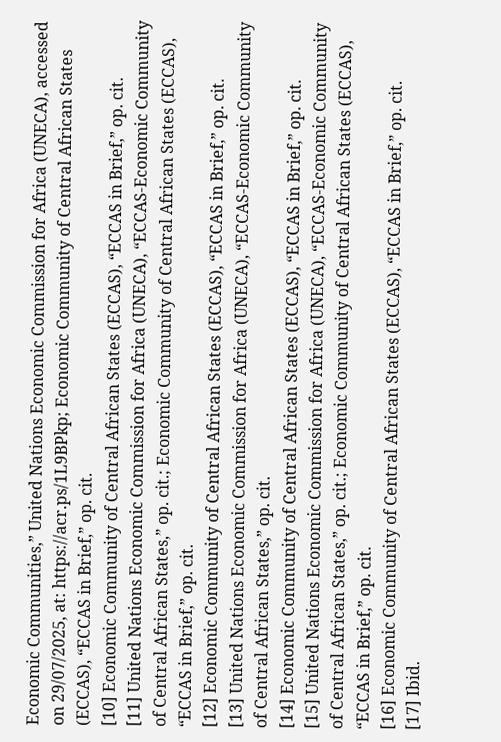Economic Communities,” United Nations Economic Commission for Africa (UNECA), accessed on 29/07/2025, at: https://acr.ps/1L9BPkp; Economic Community of Central African States (ECCAS), “ECCAS in Brief,” op. cit.
[10] Economic Community of Central African States (ECCAS), “ECCAS in Brief,” op. cit.
[11] United Nations Economic Commission for Africa (UNECA), “ECCAS-Economic Community of Central African States,” op. cit.; Economic Community of Central African States (ECCAS), “ECCAS in Brief,” op. cit.
[12] Economic Community of Central African States (ECCAS), “ECCAS in Brief,” op. cit.
[13] United Nations Economic Commission for Africa (UNECA), “ECCAS-Economic Community of Central African States,” op. cit.
[14] Economic Community of Central African States (ECCAS), “ECCAS in Brief,” op. cit.
[15] United Nations Economic Commission for Africa (UNECA), “ECCAS-Economic Community of Central African States,” op. cit.; Economic Community of Central African States (ECCAS), “ECCAS in Brief,” op. cit.
[16] Economic Community of Central African States (ECCAS), “ECCAS in Brief,” op. cit.
[17] Ibid.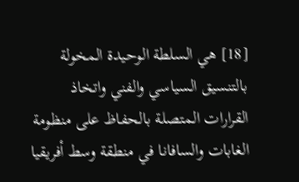[18] هي السلطة الوحيدة المخولة بالتنسيق السياسي والفني واتخاذ القرارات المتصلة بالحفاظ على منظومة الغابات والسافانا في منطقة وسط أفريقيا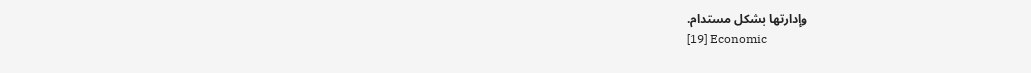وإدارتها بشكل مستدام.
[19] Economic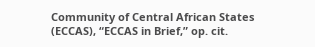Community of Central African States (ECCAS), “ECCAS in Brief,” op. cit.